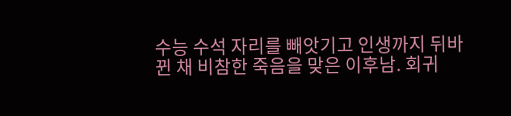수능 수석 자리를 빼앗기고 인생까지 뒤바뀐 채 비참한 죽음을 맞은 이후남. 회귀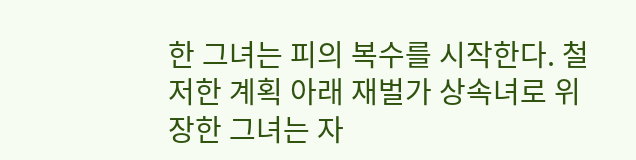한 그녀는 피의 복수를 시작한다. 철저한 계획 아래 재벌가 상속녀로 위장한 그녀는 자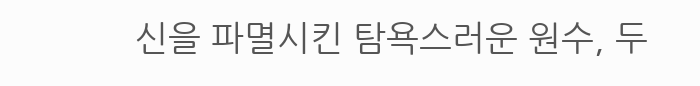신을 파멸시킨 탐욕스러운 원수, 두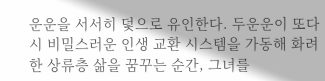운운을 서서히 덫으로 유인한다. 두운운이 또다시 비밀스러운 인생 교환 시스템을 가동해 화려한 상류층 삶을 꿈꾸는 순간, 그녀를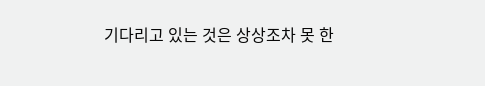기다리고 있는 것은 상상조차 못 한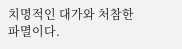치명적인 대가와 처참한 파멸이다.